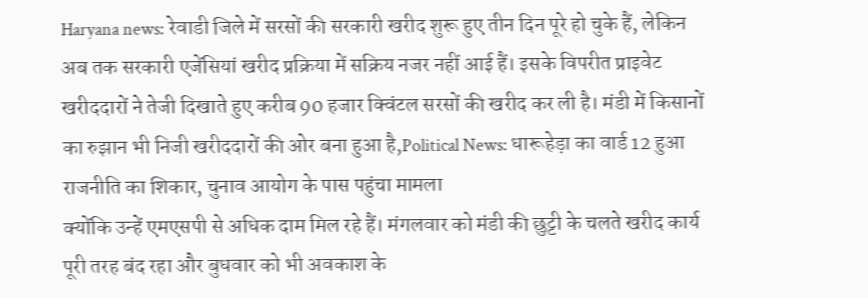Haryana news: रेवाडी जिले में सरसों की सरकारी खरीद शुरू हुए तीन दिन पूरे हो चुके हैं, लेकिन अब तक सरकारी एजेंसियां खरीद प्रक्रिया में सक्रिय नजर नहीं आई हैं। इसके विपरीत प्राइवेट खरीददारों ने तेजी दिखाते हुए करीब 90 हजार क्विंटल सरसों की खरीद कर ली है। मंडी में किसानों का रुझान भी निजी खरीददारों की ओर बना हुआ है,Political News: धारूहेड़ा का वार्ड 12 हुआ राजनीति का शिकार, चुनाव आयोग के पास पहुंचा मामला
क्योंकि उन्हें एमएसपी से अधिक दाम मिल रहे हैं। मंगलवार को मंडी की छुट्टी के चलते खरीद कार्य पूरी तरह बंद रहा और बुधवार को भी अवकाश के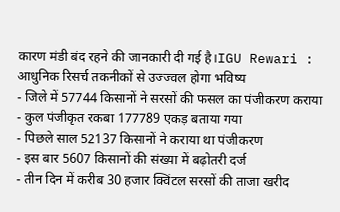कारण मंडी बंद रहने की जानकारी दी गई है।IGU Rewari : आधुनिक रिसर्च तकनीकों से उज्ज्वल होगा भविष्य
- जिले में 57744 किसानों ने सरसों की फसल का पंजीकरण कराया
- कुल पंजीकृत रकबा 177789 एकड़ बताया गया
- पिछले साल 52137 किसानों ने कराया था पंजीकरण
- इस बार 5607 किसानों की संख्या में बढ़ोतरी दर्ज
- तीन दिन में करीब 30 हजार क्विंटल सरसों की ताजा खरीद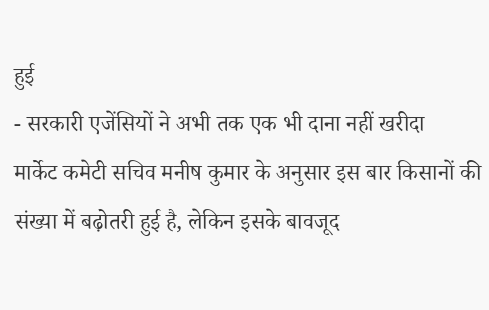हुई
- सरकारी एजेंसियों ने अभी तक एक भी दाना नहीं खरीदा
मार्केट कमेटी सचिव मनीष कुमार के अनुसार इस बार किसानों की संख्या में बढ़ोतरी हुई है, लेकिन इसके बावजूद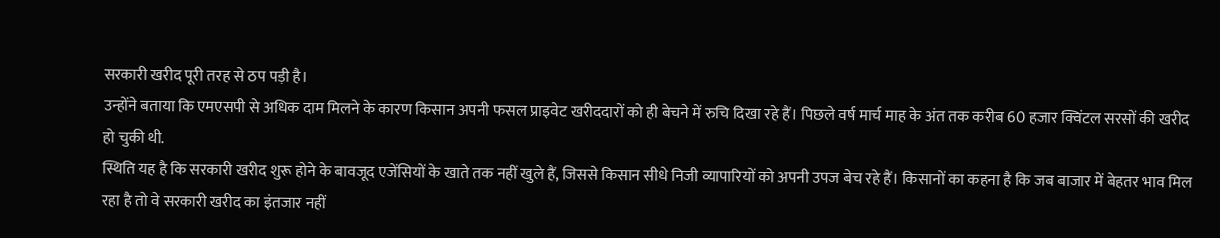सरकारी खरीद पूरी तरह से ठप पड़ी है।
उन्होंने बताया कि एमएसपी से अधिक दाम मिलने के कारण किसान अपनी फसल प्राइवेट खरीददारों को ही बेचने में रुचि दिखा रहे हैं। पिछले वर्ष मार्च माह के अंत तक करीब 60 हजार क्विंटल सरसों की खरीद हो चुकी थी.
स्थिति यह है कि सरकारी खरीद शुरू होने के बावजूद एजेंसियों के खाते तक नहीं खुले हैं, जिससे किसान सीधे निजी व्यापारियों को अपनी उपज बेच रहे हैं। किसानों का कहना है कि जब बाजार में बेहतर भाव मिल रहा है तो वे सरकारी खरीद का इंतजार नहीं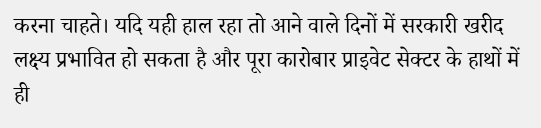करना चाहते। यदि यही हाल रहा तो आने वाले दिनों में सरकारी खरीद लक्ष्य प्रभावित हो सकता है और पूरा कारोबार प्राइवेट सेक्टर के हाथों में ही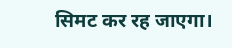सिमट कर रह जाएगा।